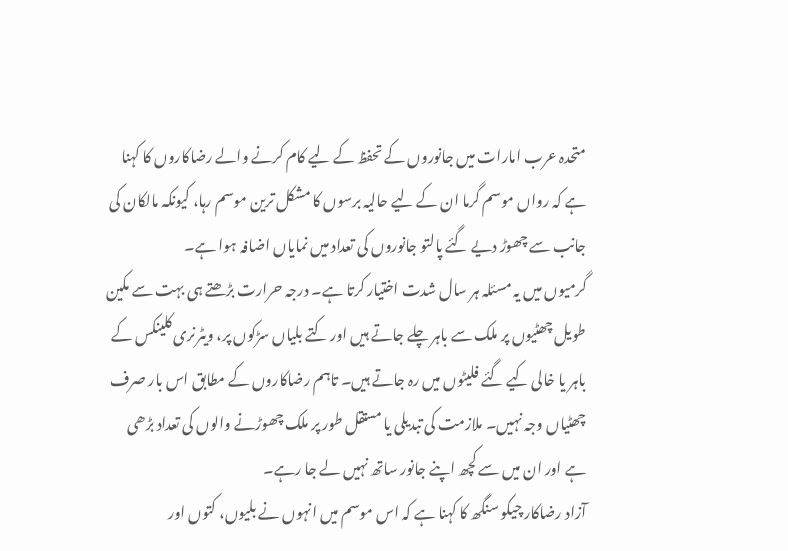متحدہ عرب امارات میں جانوروں کے تحفظ کے لیے کام کرنے والے رضاکاروں کا کہنا ہے کہ رواں موسم گرما ان کے لیے حالیہ برسوں کا مشکل ترین موسم رہا، کیونکہ مالکان کی جانب سے چھوڑ دیے گئے پالتو جانوروں کی تعداد میں نمایاں اضافہ ہوا ہے۔
گرمیوں میں یہ مسئلہ ہر سال شدت اختیار کرتا ہے۔ درجہ حرارت بڑھتے ہی بہت سے مکین طویل چھٹیوں پر ملک سے باہر چلے جاتے ہیں اور کتے بلیاں سڑکوں پر، ویٹرنری کلینکس کے باہر یا خالی کیے گئے فلیٹوں میں رہ جاتے ہیں۔ تاہم رضاکاروں کے مطابق اس بار صرف چھٹیاں وجہ نہیں۔ ملازمت کی تبدیلی یا مستقل طور پر ملک چھوڑنے والوں کی تعداد بڑھی ہے اور ان میں سے کچھ اپنے جانور ساتھ نہیں لے جا رہے۔
آزاد رضاکار چیکو سنگھ کا کہنا ہے کہ اس موسم میں انہوں نے بلیوں، کتوں اور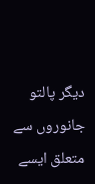دیگر پالتو جانوروں سے متعلق ایسے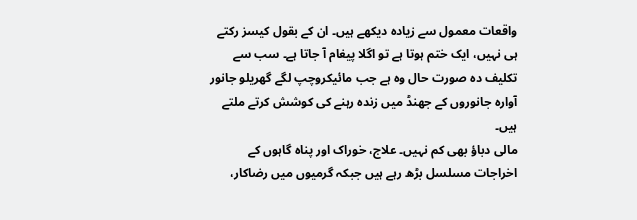واقعات معمول سے زیادہ دیکھے ہیں۔ ان کے بقول کیسز رکتے ہی نہیں، ایک ختم ہوتا ہے تو اگلا پیغام آ جاتا ہے۔ سب سے تکلیف دہ صورت حال وہ ہے جب مائیکروچپ لگے گھریلو جانور آوارہ جانوروں کے جھنڈ میں زندہ رہنے کی کوشش کرتے ملتے ہیں۔
مالی دباؤ بھی کم نہیں۔ علاج، خوراک اور پناہ گاہوں کے اخراجات مسلسل بڑھ رہے ہیں جبکہ گرمیوں میں رضاکار،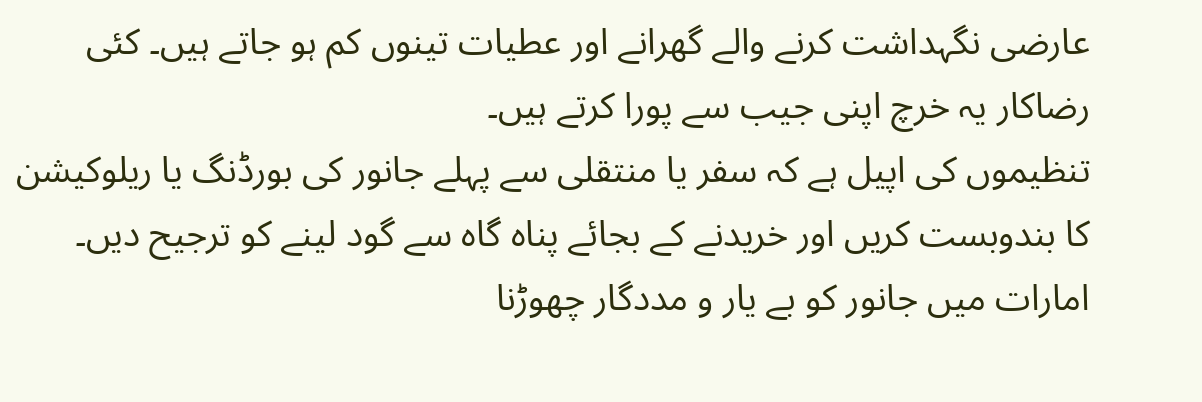عارضی نگہداشت کرنے والے گھرانے اور عطیات تینوں کم ہو جاتے ہیں۔ کئی رضاکار یہ خرچ اپنی جیب سے پورا کرتے ہیں۔
تنظیموں کی اپیل ہے کہ سفر یا منتقلی سے پہلے جانور کی بورڈنگ یا ریلوکیشن کا بندوبست کریں اور خریدنے کے بجائے پناہ گاہ سے گود لینے کو ترجیح دیں۔ امارات میں جانور کو بے یار و مددگار چھوڑنا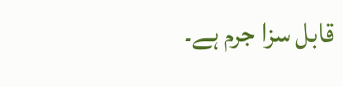قابل سزا جرم ہے۔